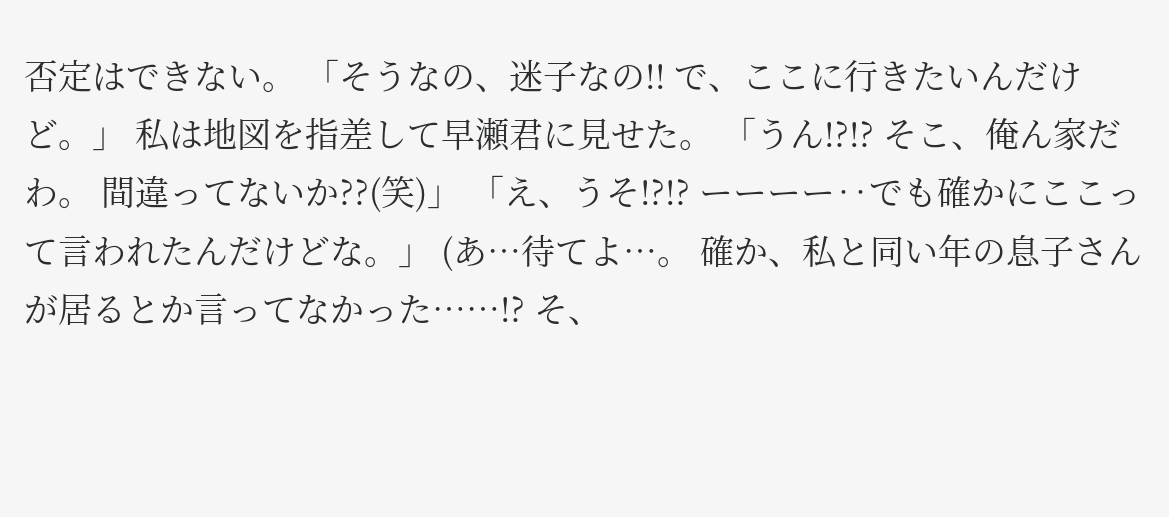否定はできない。 「そうなの、迷子なの!! で、ここに行きたいんだけど。」 私は地図を指差して早瀬君に見せた。 「うん!?!? そこ、俺ん家だわ。 間違ってないか??(笑)」 「え、うそ!?!? ーーーー‥でも確かにここって言われたんだけどな。」 (あ…待てよ…。 確か、私と同い年の息子さんが居るとか言ってなかった……!? そ、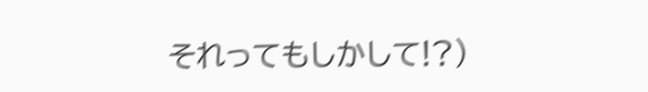それってもしかして!?)